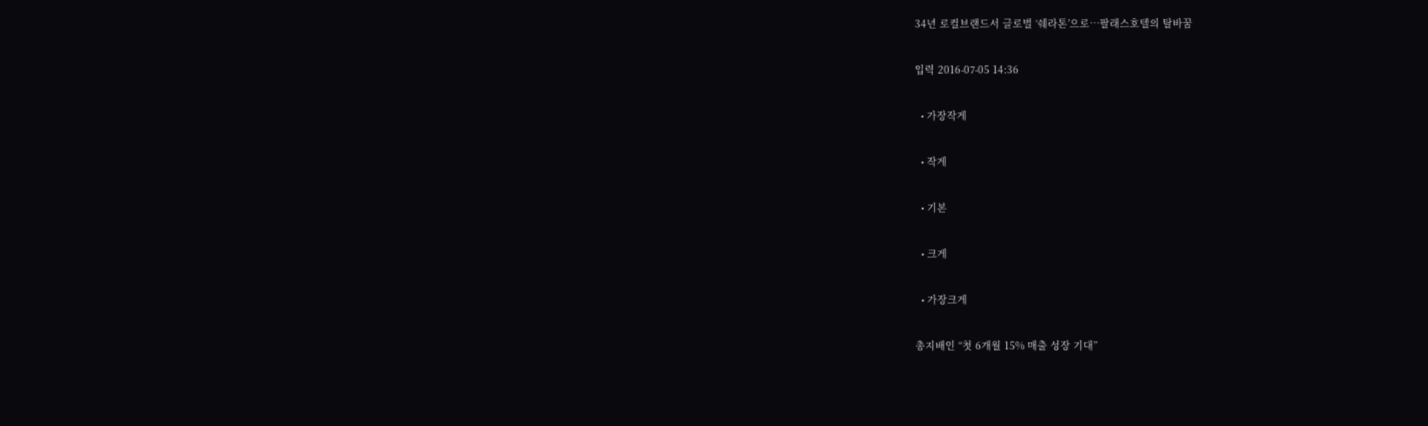34년 로컬브랜드서 글로벌 ‘쉐라톤’으로…팔래스호텔의 탈바꿈

입력 2016-07-05 14:36

  • 가장작게

  • 작게

  • 기본

  • 크게

  • 가장크게

총지배인 “첫 6개월 15% 매출 성장 기대”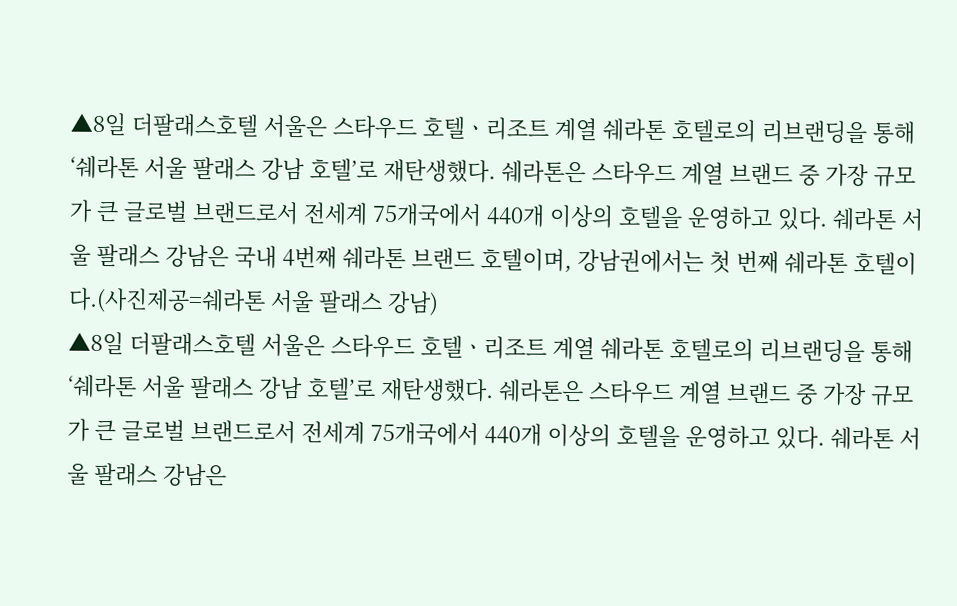▲8일 더팔래스호텔 서울은 스타우드 호텔ㆍ리조트 계열 쉐라톤 호텔로의 리브랜딩을 통해 ‘쉐라톤 서울 팔래스 강남 호텔’로 재탄생했다. 쉐라톤은 스타우드 계열 브랜드 중 가장 규모가 큰 글로벌 브랜드로서 전세계 75개국에서 440개 이상의 호텔을 운영하고 있다. 쉐라톤 서울 팔래스 강남은 국내 4번째 쉐라톤 브랜드 호텔이며, 강남권에서는 첫 번째 쉐라톤 호텔이다.(사진제공=쉐라톤 서울 팔래스 강남)
▲8일 더팔래스호텔 서울은 스타우드 호텔ㆍ리조트 계열 쉐라톤 호텔로의 리브랜딩을 통해 ‘쉐라톤 서울 팔래스 강남 호텔’로 재탄생했다. 쉐라톤은 스타우드 계열 브랜드 중 가장 규모가 큰 글로벌 브랜드로서 전세계 75개국에서 440개 이상의 호텔을 운영하고 있다. 쉐라톤 서울 팔래스 강남은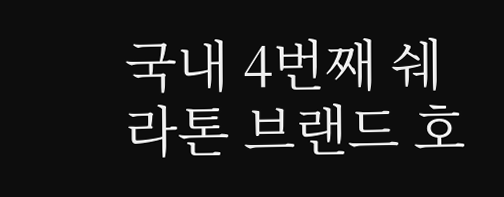국내 4번째 쉐라톤 브랜드 호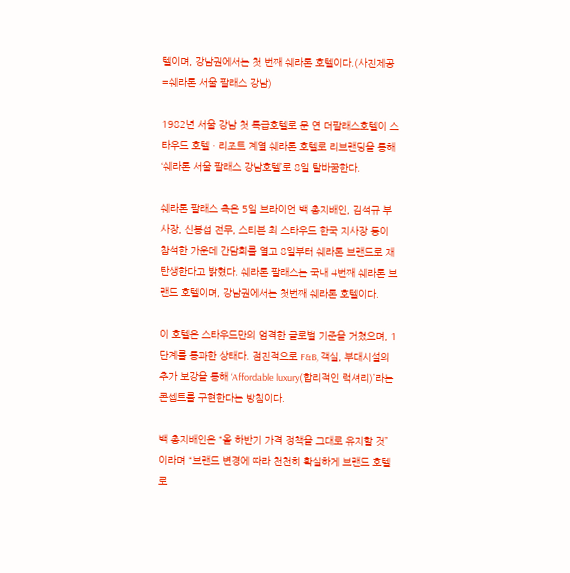텔이며, 강남권에서는 첫 번째 쉐라톤 호텔이다.(사진제공=쉐라톤 서울 팔래스 강남)

1982년 서울 강남 첫 특급호텔로 문 연 더팔래스호텔이 스타우드 호텔ㆍ리조트 계열 쉐라톤 호텔로 리브랜딩을 통해 ‘쉐라톤 서울 팔래스 강남호텔’로 8일 탈바꿈한다.

쉐라톤 팔래스 측은 5일 브라이언 백 총지배인, 김석규 부사장, 신봉섭 전무, 스티븐 최 스타우드 한국 지사장 등이 참석한 가운데 간담회를 열고 8일부터 쉐라톤 브랜드로 재탄생한다고 밝혔다. 쉐라톤 팔래스는 국내 4번째 쉐라톤 브랜드 호텔이며, 강남권에서는 첫번째 쉐라톤 호텔이다.

이 호텔은 스타우드만의 엄격한 글로벌 기준을 거쳤으며, 1단계를 통과한 상태다. 점진적으로 F&B, 객실, 부대시설의 추가 보강을 통해 ‘Affordable luxury(합리적인 럭셔리)’라는 콘셉트를 구현한다는 방침이다.

백 총지배인은 “올 하반기 가격 정책을 그대로 유지할 것”이라며 “브랜드 변경에 따라 천천히 확실하게 브랜드 호텔로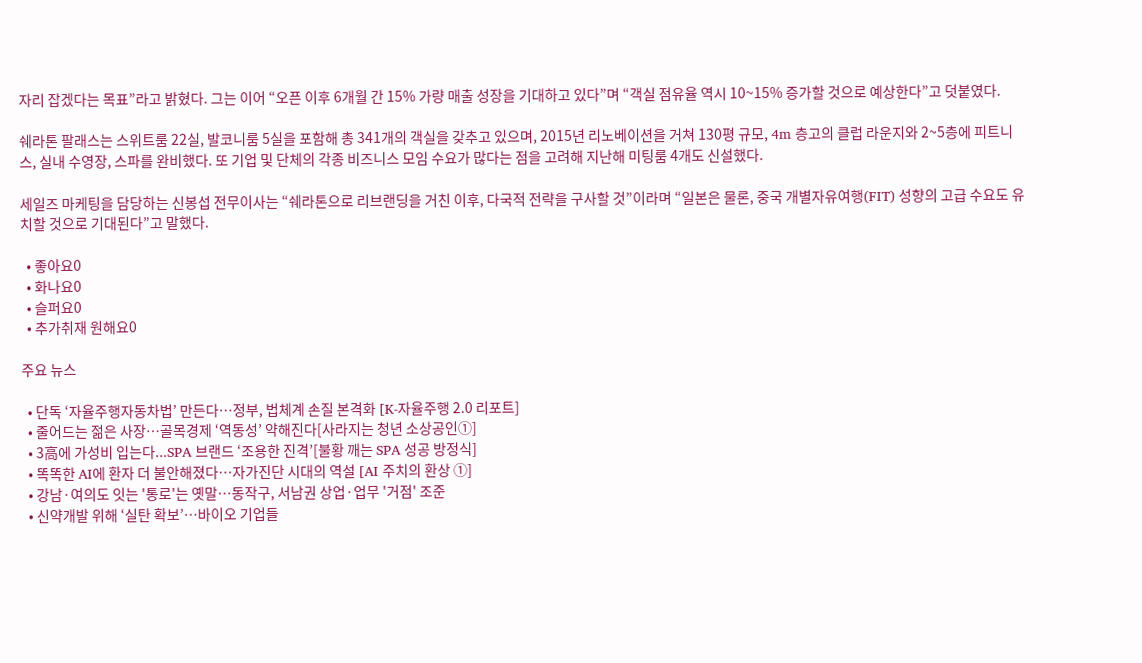자리 잡겠다는 목표”라고 밝혔다. 그는 이어 “오픈 이후 6개월 간 15% 가량 매출 성장을 기대하고 있다”며 “객실 점유율 역시 10~15% 증가할 것으로 예상한다”고 덧붙였다.

쉐라톤 팔래스는 스위트룸 22실, 발코니룸 5실을 포함해 총 341개의 객실을 갖추고 있으며, 2015년 리노베이션을 거쳐 130평 규모, 4m 층고의 클럽 라운지와 2~5층에 피트니스, 실내 수영장, 스파를 완비했다. 또 기업 및 단체의 각종 비즈니스 모임 수요가 많다는 점을 고려해 지난해 미팅룸 4개도 신설했다.

세일즈 마케팅을 담당하는 신봉섭 전무이사는 “쉐라톤으로 리브랜딩을 거친 이후, 다국적 전략을 구사할 것”이라며 “일본은 물론, 중국 개별자유여행(FIT) 성향의 고급 수요도 유치할 것으로 기대된다”고 말했다.

  • 좋아요0
  • 화나요0
  • 슬퍼요0
  • 추가취재 원해요0

주요 뉴스

  • 단독 ‘자율주행자동차법’ 만든다…정부, 법체계 손질 본격화 [K-자율주행 2.0 리포트]
  • 줄어드는 젊은 사장…골목경제 ‘역동성’ 약해진다[사라지는 청년 소상공인①]
  • 3高에 가성비 입는다...SPA 브랜드 ‘조용한 진격’[불황 깨는 SPA 성공 방정식]
  • 똑똑한 AI에 환자 더 불안해졌다…자가진단 시대의 역설 [AI 주치의 환상 ①]
  • 강남·여의도 잇는 '통로'는 옛말⋯동작구, 서남권 상업·업무 '거점' 조준
  • 신약개발 위해 ‘실탄 확보’…바이오 기업들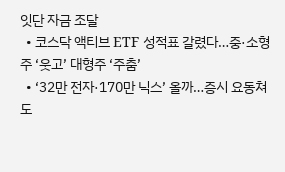잇단 자금 조달
  • 코스닥 액티브 ETF 성적표 갈렸다…중·소형주 ‘웃고’ 대형주 ‘주춤’
  • ‘32만 전자·170만 닉스’ 올까…증시 요동쳐도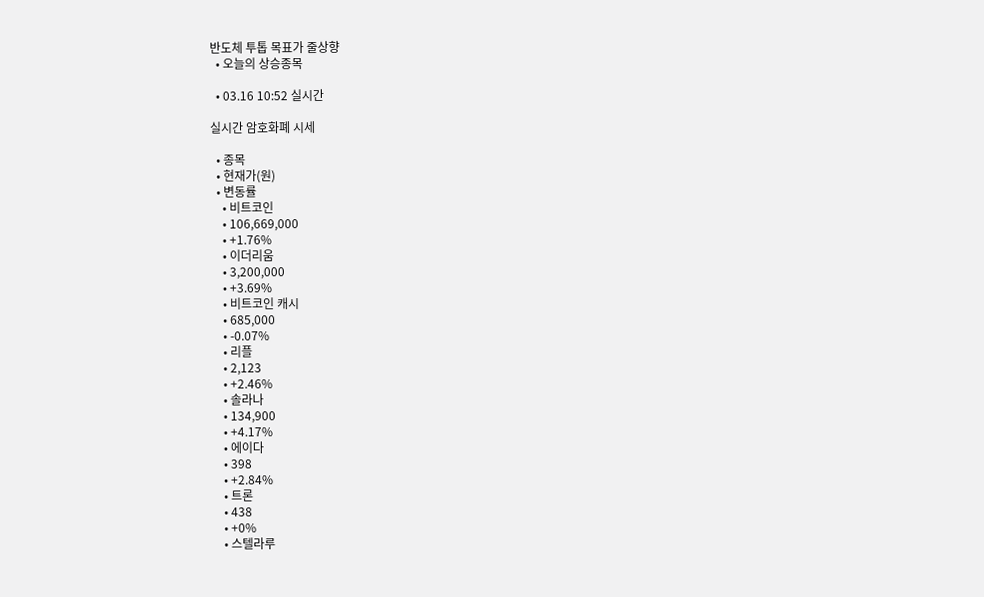반도체 투톱 목표가 줄상향
  • 오늘의 상승종목

  • 03.16 10:52 실시간

실시간 암호화폐 시세

  • 종목
  • 현재가(원)
  • 변동률
    • 비트코인
    • 106,669,000
    • +1.76%
    • 이더리움
    • 3,200,000
    • +3.69%
    • 비트코인 캐시
    • 685,000
    • -0.07%
    • 리플
    • 2,123
    • +2.46%
    • 솔라나
    • 134,900
    • +4.17%
    • 에이다
    • 398
    • +2.84%
    • 트론
    • 438
    • +0%
    • 스텔라루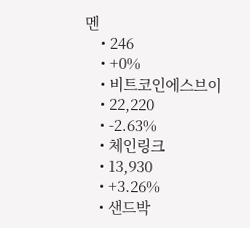멘
    • 246
    • +0%
    • 비트코인에스브이
    • 22,220
    • -2.63%
    • 체인링크
    • 13,930
    • +3.26%
    • 샌드박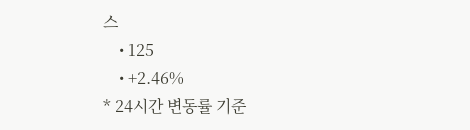스
    • 125
    • +2.46%
* 24시간 변동률 기준